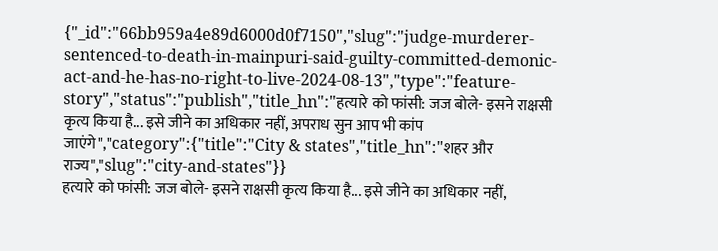{"_id":"66bb959a4e89d6000d0f7150","slug":"judge-murderer-sentenced-to-death-in-mainpuri-said-guilty-committed-demonic-act-and-he-has-no-right-to-live-2024-08-13","type":"feature-story","status":"publish","title_hn":"हत्यारे को फांसी: जज बोले- इसने राक्षसी कृत्य किया है... इसे जीने का अधिकार नहीं, अपराध सुन आप भी कांप जाएंगे","category":{"title":"City & states","title_hn":"शहर और राज्य","slug":"city-and-states"}}
हत्यारे को फांसी: जज बोले- इसने राक्षसी कृत्य किया है... इसे जीने का अधिकार नहीं,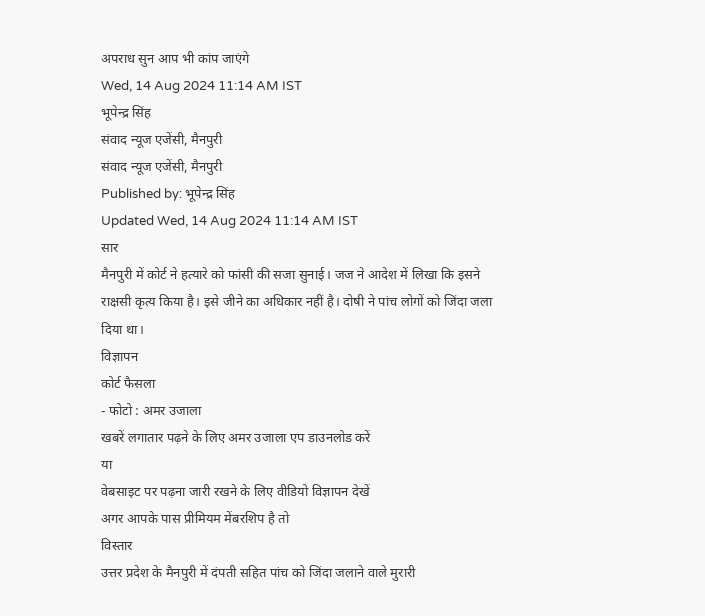अपराध सुन आप भी कांप जाएंगे
Wed, 14 Aug 2024 11:14 AM IST
भूपेन्द्र सिंह
संवाद न्यूज एजेंसी, मैनपुरी
संवाद न्यूज एजेंसी, मैनपुरी
Published by: भूपेन्द्र सिंह
Updated Wed, 14 Aug 2024 11:14 AM IST
सार
मैनपुरी में कोर्ट ने हत्यारे को फांसी की सजा सुनाई। जज ने आदेश में लिखा कि इसने राक्षसी कृत्य किया है। इसे जीने का अधिकार नहीं है। दोषी ने पांच लोगों को जिंदा जला दिया था।
विज्ञापन
कोर्ट फैसला
- फोटो : अमर उजाला
खबरें लगातार पढ़ने के लिए अमर उजाला एप डाउनलोड करें
या
वेबसाइट पर पढ़ना जारी रखने के लिए वीडियो विज्ञापन देखें
अगर आपके पास प्रीमियम मेंबरशिप है तो
विस्तार
उत्तर प्रदेश के मैनपुरी में दंपती सहित पांच को जिंदा जलाने वाले मुरारी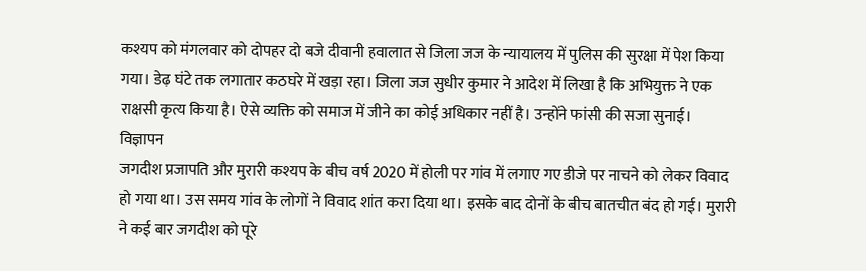कश्यप को मंगलवार को दोपहर दो बजे दीवानी हवालात से जिला जज के न्यायालय में पुलिस की सुरक्षा में पेश किया गया। डेढ़ घंटे तक लगातार कठघरे में खड़ा रहा। जिला जज सुधीर कुमार ने आदेश में लिखा है कि अभियुक्त ने एक राक्षसी कृत्य किया है। ऐसे व्यक्ति को समाज में जीने का कोई अधिकार नहीं है। उन्होंने फांसी की सजा सुनाई।
विज्ञापन
जगदीश प्रजापति और मुरारी कश्यप के बीच वर्ष 2020 में होली पर गांव में लगाए गए डीजे पर नाचने को लेकर विवाद हो गया था। उस समय गांव के लोगों ने विवाद शांत करा दिया था। इसके बाद दोनों के बीच बातचीत बंद हो गई। मुरारी ने कई बार जगदीश को पूरे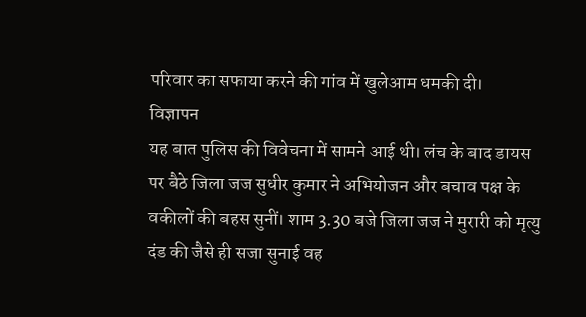परिवार का सफाया करने की गांव में खुलेआम धमकी दी।
विज्ञापन
यह बात पुलिस की विवेचना में सामने आई थी। लंच के बाद डायस पर बैठे जिला जज सुधीर कुमार ने अभियोजन और बचाव पक्ष के वकीलों की बहस सुनीं। शाम 3.30 बजे जिला जज ने मुरारी को मृत्यु दंड की जैसे ही सजा सुनाई वह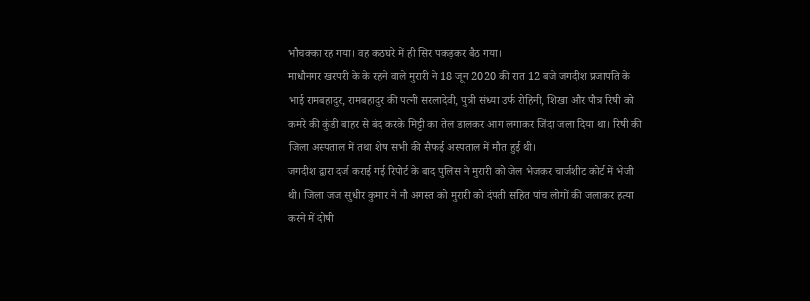भौचक्का रह गया। वह कठघरे में ही सिर पकड़कर बैठ गया।
माधौनगर खरपरी के के रहने वाले मुरारी ने 18 जून 2020 की रात 12 बजे जगदीश प्रजापति के भाई रामबहादुर, रामबहादुर की पत्नी सरलादेवी, पुत्री संध्या उर्फ रोहिनी, शिखा और पौत्र रिषी को कमरे की कुंडी बाहर से बंद करके मिट्टी का तेल डालकर आग लगाकर जिंदा जला दिया था। रिषी की जिला अस्पताल में तथा शेष सभी की सैफई अस्पताल में मौत हुई थी।
जगदीश द्वारा दर्ज कराई गई रिपोर्ट के बाद पुलिस ने मुरारी को जेल भेजकर चार्जशीट कोर्ट में भेजी थी। जिला जज सुधीर कुमार ने नौ अगस्त को मुरारी को दंपती सहित पांच लोगों की जलाकर हत्या करने में दोषी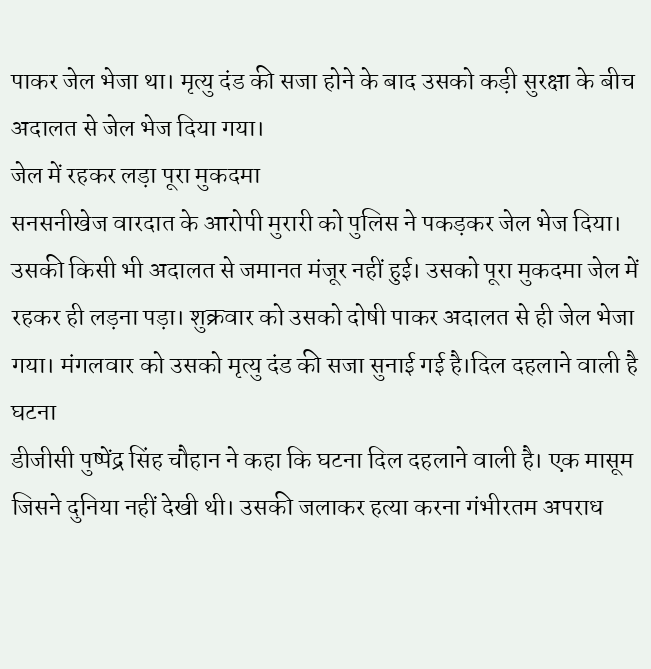पाकर जेल भेजा था। मृत्यु दंड की सजा होने के बाद उसको कड़ी सुरक्षा के बीच अदालत से जेल भेज दिया गया।
जेल में रहकर लड़ा पूरा मुकदमा
सनसनीखेज वारदात के आरोपी मुरारी को पुलिस ने पकड़कर जेल भेज दिया। उसकी किसी भी अदालत से जमानत मंजूर नहीं हुई। उसको पूरा मुकदमा जेल में रहकर ही लड़ना पड़ा। शुक्रवार को उसको दोषी पाकर अदालत से ही जेल भेजा गया। मंगलवार को उसको मृत्यु दंड की सजा सुनाई गई है।दिल दहलाने वाली है घटना
डीजीसी पुष्पेंद्र सिंह चौहान ने कहा कि घटना दिल दहलाने वाली है। एक मासूम जिसने दुनिया नहीं देखी थी। उसकी जलाकर हत्या करना गंभीरतम अपराध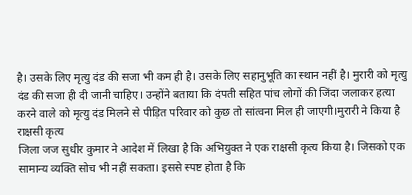है। उसके लिए मृत्यु दंड की सजा भी कम ही है। उसके लिए सहानुभूति का स्थान नहीं है। मुरारी को मृत्यु दंड की सजा ही दी जानी चाहिए। उन्होंने बताया कि दंपती सहित पांच लोगों की जिंदा जलाकर हत्या करने वाले को मृत्यु दंड मिलने से पीड़ित परिवार को कुछ तो सांत्वना मिल ही जाएगी।मुरारी ने किया है राक्षसी कृत्य
जिला जज सुधीर कुमार ने आदेश में लिखा है कि अभियुक्त ने एक राक्षसी कृत्य किया है। जिसको एक सामान्य व्यक्ति सोच भी नहीं सकता। इससे स्पष्ट होता है कि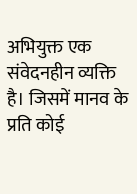अभियुक्त एक संवेदनहीन व्यक्ति है। जिसमें मानव के प्रति कोई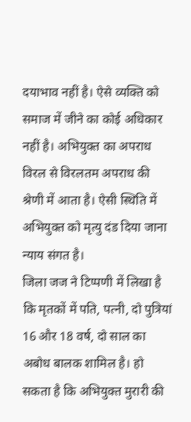दयाभाव नहीं है। ऐसे व्यक्ति को समाज में जीने का कोई अधिकार नहीं है। अभियुक्त का अपराध विरल से विरलतम अपराध की श्रेणी में आता है। ऐसी स्थिति में अभियुक्त को मृत्यु दंड दिया जाना न्याय संगत है।
जिला जज ने टिप्पणी में लिखा है कि मृतकों में पति, पत्नी, दो पुत्रियां 16 और 18 वर्ष, दो साल का अबोध बालक शामिल है। हो सकता है कि अभियुक्त मुरारी की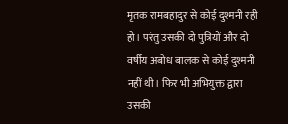मृतक रामबहादुर से कोई दुश्मनी रही हो। परंतु उसकी दो पुत्रियों और दो वर्षीय अबोध बालक से कोई दुश्मनी नहीं थी। फिर भी अभियुक्त द्वारा उसकी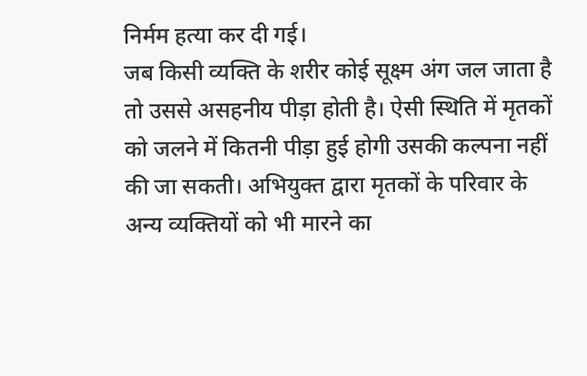निर्मम हत्या कर दी गई।
जब किसी व्यक्ति के शरीर कोई सूक्ष्म अंग जल जाता है तो उससे असहनीय पीड़ा होती है। ऐसी स्थिति में मृतकों को जलने में कितनी पीड़ा हुई होगी उसकी कल्पना नहीं की जा सकती। अभियुक्त द्वारा मृतकों के परिवार के अन्य व्यक्तियों को भी मारने का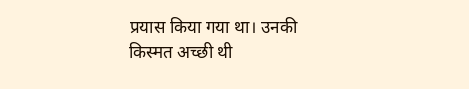प्रयास किया गया था। उनकी किस्मत अच्छी थी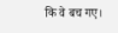कि वे बच गए।